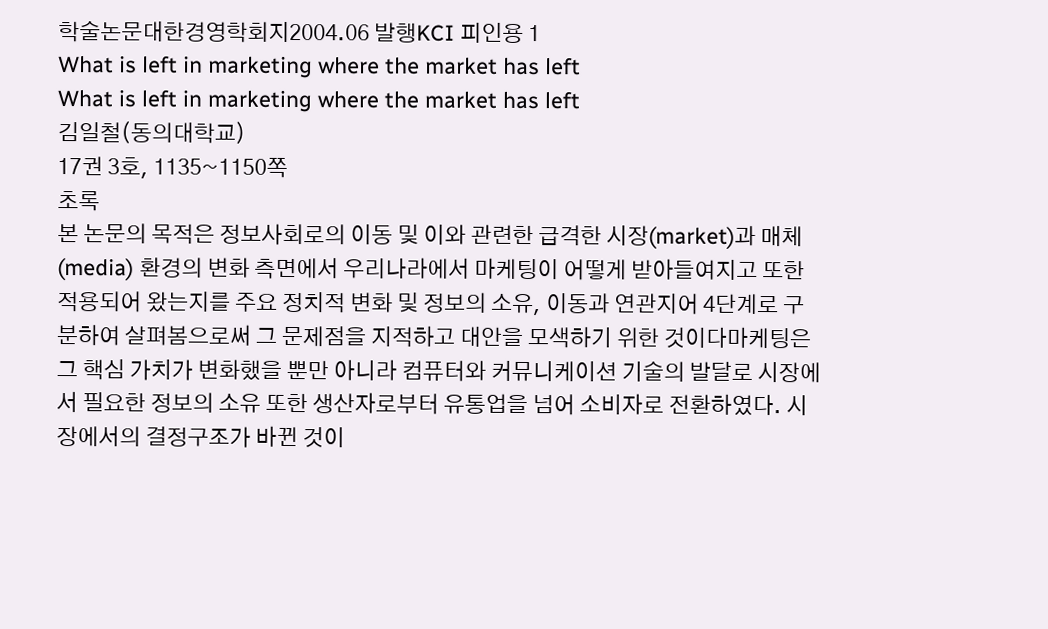학술논문대한경영학회지2004.06 발행KCI 피인용 1
What is left in marketing where the market has left
What is left in marketing where the market has left
김일철(동의대학교)
17권 3호, 1135~1150쪽
초록
본 논문의 목적은 정보사회로의 이동 및 이와 관련한 급격한 시장(market)과 매체(media) 환경의 변화 측면에서 우리나라에서 마케팅이 어떻게 받아들여지고 또한 적용되어 왔는지를 주요 정치적 변화 및 정보의 소유, 이동과 연관지어 4단계로 구분하여 살펴봄으로써 그 문제점을 지적하고 대안을 모색하기 위한 것이다마케팅은 그 핵심 가치가 변화했을 뿐만 아니라 컴퓨터와 커뮤니케이션 기술의 발달로 시장에서 필요한 정보의 소유 또한 생산자로부터 유통업을 넘어 소비자로 전환하였다. 시장에서의 결정구조가 바뀐 것이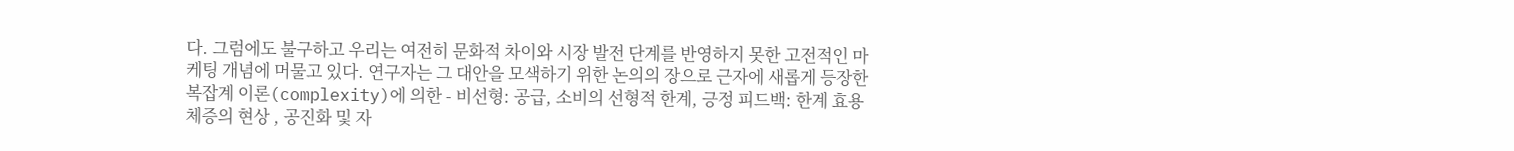다. 그럼에도 불구하고 우리는 여전히 문화적 차이와 시장 발전 단계를 반영하지 못한 고전적인 마케팅 개념에 머물고 있다. 연구자는 그 대안을 모색하기 위한 논의의 장으로 근자에 새롭게 등장한 복잡계 이론(complexity)에 의한 - 비선형: 공급, 소비의 선형적 한계, 긍정 피드백: 한계 효용 체증의 현상 , 공진화 및 자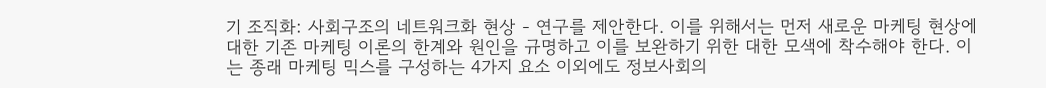기 조직화: 사회구조의 네트워크화 현상 - 연구를 제안한다. 이를 위해서는 먼저 새로운 마케팅 현상에 대한 기존 마케팅 이론의 한계와 원인을 규명하고 이를 보완하기 위한 대한 모색에 착수해야 한다. 이는 종래 마케팅 믹스를 구성하는 4가지 요소 이외에도 정보사회의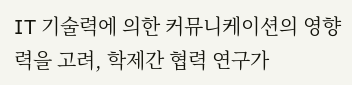IT 기술력에 의한 커뮤니케이션의 영향력을 고려, 학제간 협력 연구가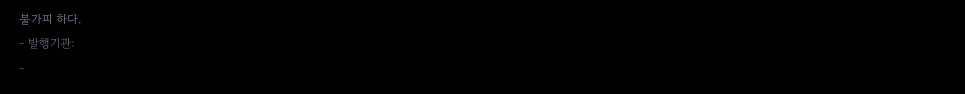불가피 하다.
- 발행기관:
-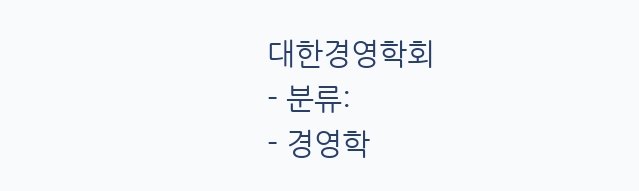대한경영학회
- 분류:
- 경영학